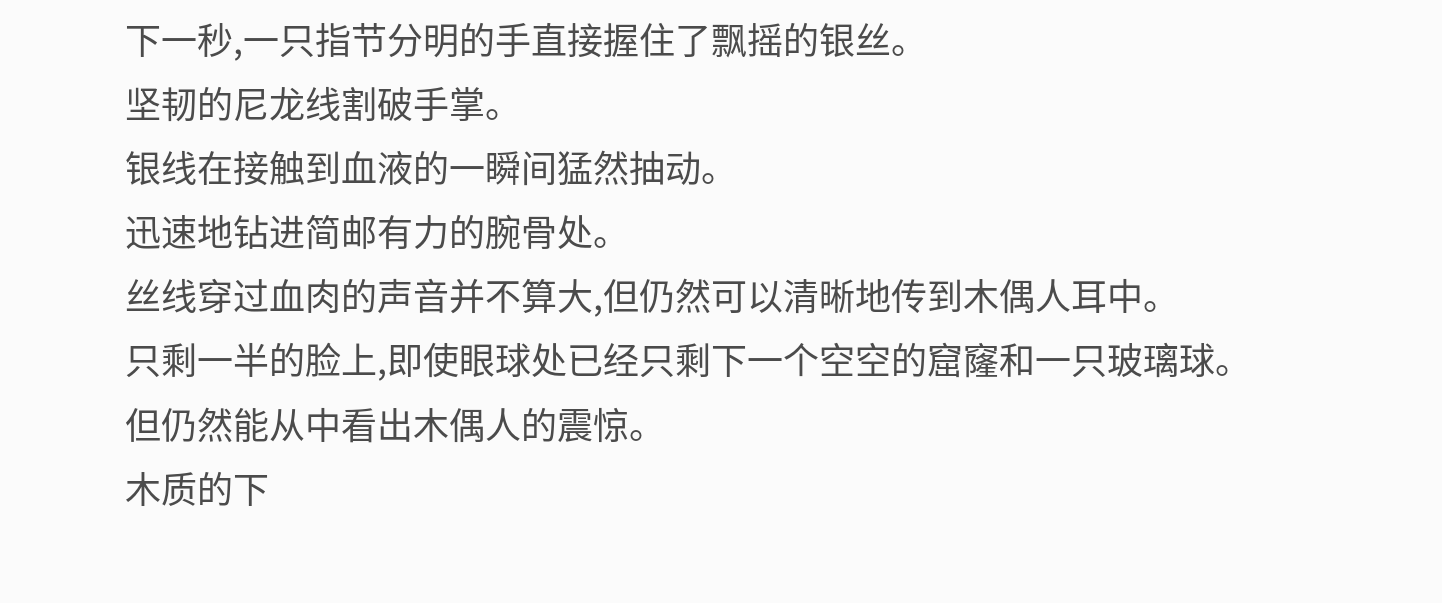下一秒,一只指节分明的手直接握住了飘摇的银丝。
坚韧的尼龙线割破手掌。
银线在接触到血液的一瞬间猛然抽动。
迅速地钻进简邮有力的腕骨处。
丝线穿过血肉的声音并不算大,但仍然可以清晰地传到木偶人耳中。
只剩一半的脸上,即使眼球处已经只剩下一个空空的窟窿和一只玻璃球。
但仍然能从中看出木偶人的震惊。
木质的下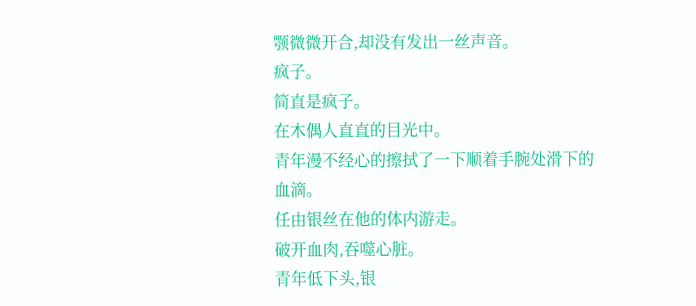颚微微开合,却没有发出一丝声音。
疯子。
简直是疯子。
在木偶人直直的目光中。
青年漫不经心的擦拭了一下顺着手腕处滑下的血滴。
任由银丝在他的体内游走。
破开血肉,吞噬心脏。
青年低下头,银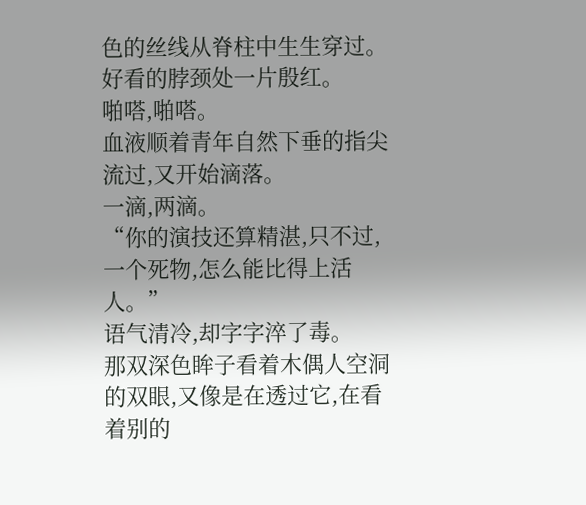色的丝线从脊柱中生生穿过。
好看的脖颈处一片殷红。
啪嗒,啪嗒。
血液顺着青年自然下垂的指尖流过,又开始滴落。
一滴,两滴。
“你的演技还算精湛,只不过,一个死物,怎么能比得上活人。”
语气清冷,却字字淬了毒。
那双深色眸子看着木偶人空洞的双眼,又像是在透过它,在看着别的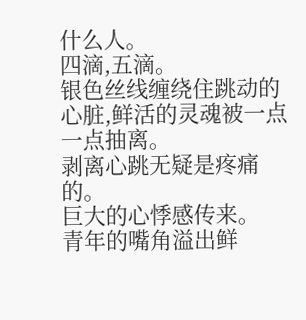什么人。
四滴,五滴。
银色丝线缠绕住跳动的心脏,鲜活的灵魂被一点一点抽离。
剥离心跳无疑是疼痛的。
巨大的心悸感传来。
青年的嘴角溢出鲜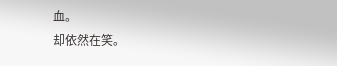血。
却依然在笑。